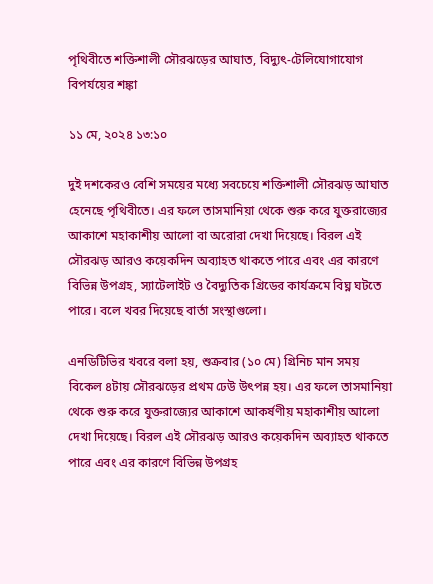পৃথিবীতে শক্তিশালী সৌরঝড়ের আঘাত, বিদ্যুৎ-টেলিযোগাযোগ বিপর্যয়ের শঙ্কা

১১ মে, ২০২৪ ১৩:১০

দুই দশকেরও বেশি সময়ের মধ্যে সবচেয়ে শক্তিশালী সৌরঝড় আঘাত হেনেছে পৃথিবীতে। এর ফলে তাসমানিয়া থেকে শুরু করে যুক্তরাজ্যের আকাশে মহাকাশীয় আলো বা অরোরা দেখা দিয়েছে। বিরল এই সৌরঝড় আরও কয়েকদিন অব্যাহত থাকতে পারে এবং এর কারণে বিভিন্ন উপগ্রহ, স্যাটেলাইট ও বৈদ্যুতিক গ্রিডের কার্যক্রমে বিঘ্ন ঘটতে পারে। বলে খবর দিয়েছে বার্তা সংস্থাগুলো।

এনডিটিভির খবরে বলা হয়, শুক্রবার (১০ মে) গ্রিনিচ মান সময় বিকেল ৪টায় সৌরঝড়ের প্রথম ঢেউ উৎপন্ন হয়। এর ফলে তাসমানিয়া থেকে শুরু করে যুক্তরাজ্যের আকাশে আকর্ষণীয় মহাকাশীয় আলো দেখা দিয়েছে। বিরল এই সৌরঝড় আরও কয়েকদিন অব্যাহত থাকতে পারে এবং এর কারণে বিভিন্ন উপগ্রহ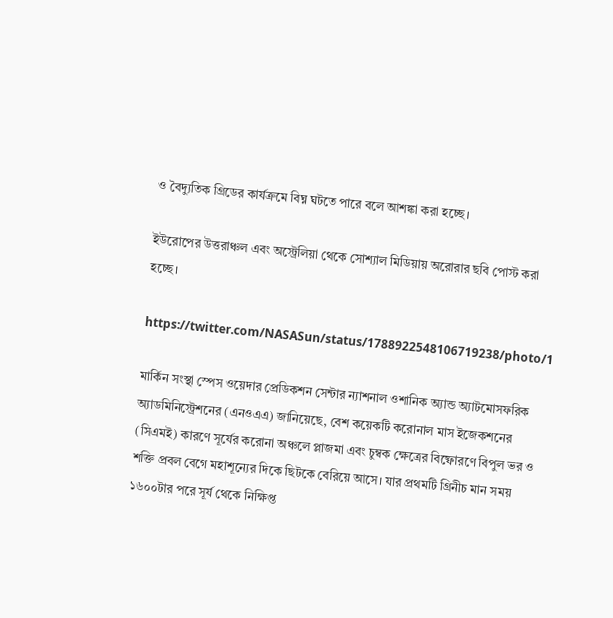ও বৈদ্যুতিক গ্রিডের কার্যক্রমে বিঘ্ন ঘটতে পারে বলে আশঙ্কা করা হচ্ছে।

ইউরোপের উত্তরাঞ্চল এবং অস্ট্রেলিয়া থেকে সোশ্যাল মিডিয়ায় অরোরার ছবি পোস্ট করা হচ্ছে।

https://twitter.com/NASASun/status/1788922548106719238/photo/1

মার্কিন সংস্থা স্পেস ওয়েদার প্রেডিকশন সেন্টার ন্যাশনাল ওশানিক অ্যান্ড অ্যাটমোসফরিক অ্যাডমিনিস্ট্রেশনের (এনওএএ) জানিয়েছে, বেশ কয়েকটি করোনাল মাস ইজেকশনের (সিএমই) কারণে সূর্যের করোনা অঞ্চলে প্লাজমা এবং চুম্বক ক্ষেত্রের বিষ্ফোরণে বিপুল ভর ও শক্তি প্রবল বেগে মহাশূন্যের দিকে ছিটকে বেরিয়ে আসে। যার প্রথমটি গ্রিনীচ মান সময় ১৬০০টার পরে সূর্য থেকে নিক্ষিপ্ত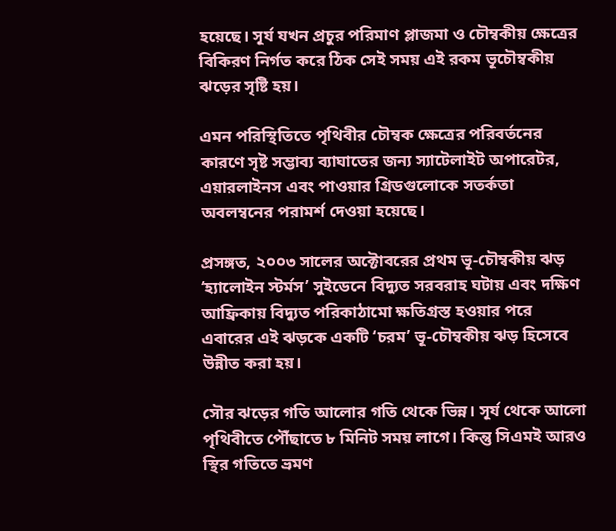হয়েছে। সূর্য যখন প্রচুর পরিমাণ প্লাজমা ও চৌম্বকীয় ক্ষেত্রের বিকিরণ নির্গত করে ঠিক সেই সময় এই রকম ভূচৌম্বকীয় ঝড়ের সৃষ্টি হয়।

এমন পরিস্থিতিতে পৃথিবীর চৌম্বক ক্ষেত্রের পরিবর্তনের কারণে সৃষ্ট সম্ভাব্য ব্যাঘাতের জন্য স্যাটেলাইট অপারেটর, এয়ারলাইনস এবং পাওয়ার গ্রিডগুলোকে সতর্কতা অবলম্বনের পরামর্শ দেওয়া হয়েছে।

প্রসঙ্গত, ২০০৩ সালের অক্টোবরের প্রথম ভূ-চৌম্বকীয় ঝড় ‘হ্যালোইন স্টর্মস’ সুইডেনে বিদ্যুত সরবরাহ ঘটায় এবং দক্ষিণ আফ্রিকায় বিদ্যুত পরিকাঠামো ক্ষতিগ্রস্ত হওয়ার পরে এবারের এই ঝড়কে একটি ‘চরম’ ভূ-চৌম্বকীয় ঝড় হিসেবে উন্নীত করা হয়।

সৌর ঝড়ের গতি আলোর গতি থেকে ভিন্ন। সূর্য থেকে আলো পৃথিবীতে পৌঁছাতে ৮ মিনিট সময় লাগে। কিন্তু সিএমই আরও স্থির গতিতে ভ্রমণ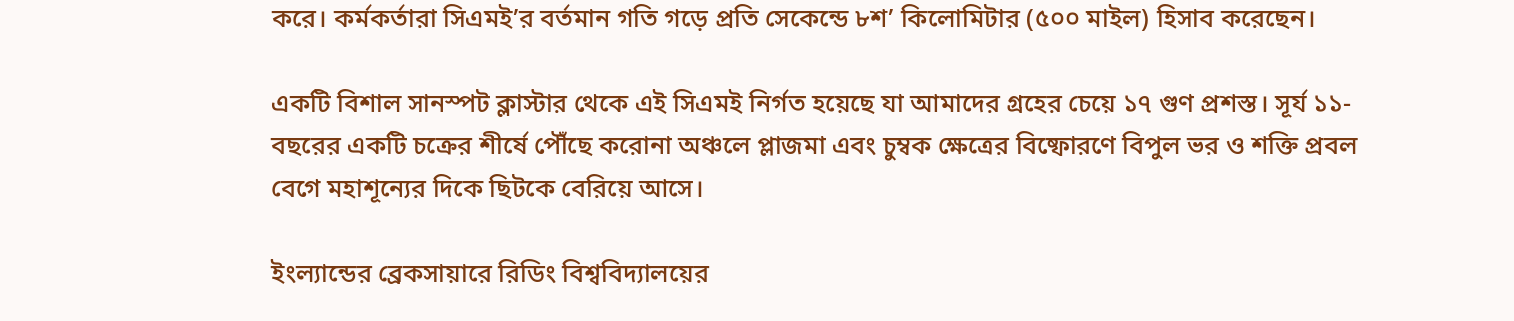করে। কর্মকর্তারা সিএমই’র বর্তমান গতি গড়ে প্রতি সেকেন্ডে ৮শ’ কিলোমিটার (৫০০ মাইল) হিসাব করেছেন।

একটি বিশাল সানস্পট ক্লাস্টার থেকে এই সিএমই নির্গত হয়েছে যা আমাদের গ্রহের চেয়ে ১৭ গুণ প্রশস্ত। সূর্য ১১-বছরের একটি চক্রের শীর্ষে পৌঁছে করোনা অঞ্চলে প্লাজমা এবং চুম্বক ক্ষেত্রের বিষ্ফোরণে বিপুল ভর ও শক্তি প্রবল বেগে মহাশূন্যের দিকে ছিটকে বেরিয়ে আসে।

ইংল্যান্ডের ব্রেকসায়ারে রিডিং বিশ্ববিদ্যালয়ের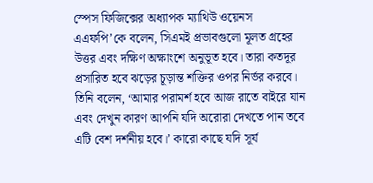স্পেস ফিজিক্সের অধ্যাপক ম্যাথিউ ওয়েনস এএফপি’কে বলেন, সিএমই প্রভাবগুলো মূলত গ্রহের উত্তর এবং দক্ষিণ অক্ষাংশে অনুভূত হবে। তারা কতদূর প্রসারিত হবে ঝড়ের চূড়ান্ত শক্তির ওপর নির্ভর করবে।
তিনি বলেন, ‘আমার পরামর্শ হবে আজ রাতে বাইরে যান এবং দেখুন কারণ আপনি যদি অরোরা দেখতে পান তবে এটি বেশ দর্শনীয় হবে।’ কারো কাছে যদি সূর্য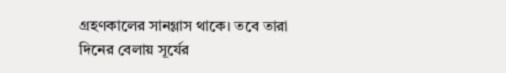গ্রহণকালের সানগ্লাস থাকে। তবে তারা দিনের বেলায় সূর্যের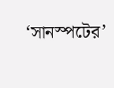‘সানস্পটের’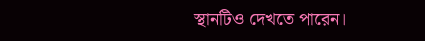স্থানটিও দেখতে পারেন।